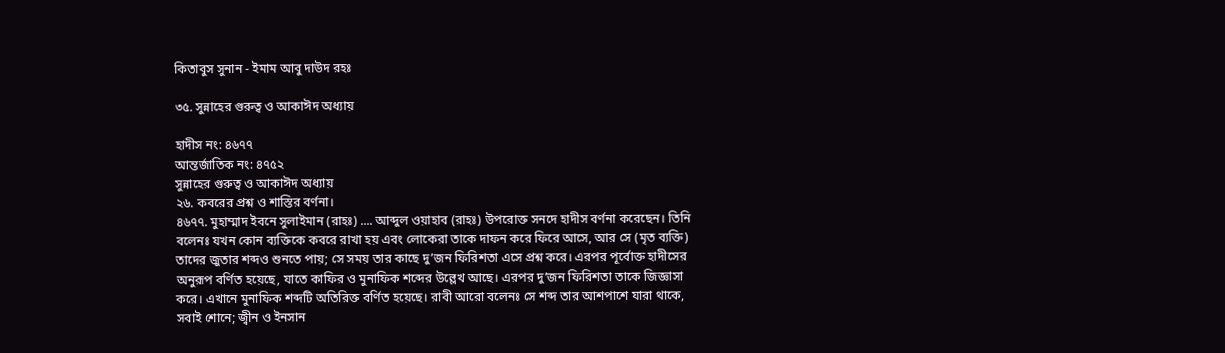কিতাবুস সুনান - ইমাম আবু দাউদ রহঃ

৩৫. সুন্নাহের গুরুত্ব ও আকাঈদ অধ্যায়

হাদীস নং: ৪৬৭৭
আন্তর্জাতিক নং: ৪৭৫২
সুন্নাহের গুরুত্ব ও আকাঈদ অধ্যায়
২৬. কবরের প্রশ্ন ও শাস্তির বর্ণনা।
৪৬৭৭. মুহাম্মাদ ইবনে সুলাইমান (রাহঃ) .... আব্দুল ওয়াহাব (রাহঃ) উপরোক্ত সনদে হাদীস বর্ণনা করেছেন। তিনি বলেনঃ যখন কোন ব্যক্তিকে কবরে রাখা হয় এবং লোকেরা তাকে দাফন করে ফিরে আসে, আর সে (মৃত ব্যক্তি) তাদের জুতার শব্দও শুনতে পায়; সে সময় তার কাছে দু’জন ফিরিশতা এসে প্রশ্ন করে। এরপর পূর্বোক্ত হাদীসের অনুরূপ বর্ণিত হয়েছে, যাতে কাফির ও মুনাফিক শব্দের উল্লেখ আছে। এরপর দু’জন ফিরিশতা তাকে জিজ্ঞাসা করে। এখানে মুনাফিক শব্দটি অতিরিক্ত বর্ণিত হয়েছে। রাবী আরো বলেনঃ সে শব্দ তার আশপাশে যারা থাকে, সবাই শোনে; জ্বীন ও ইনসান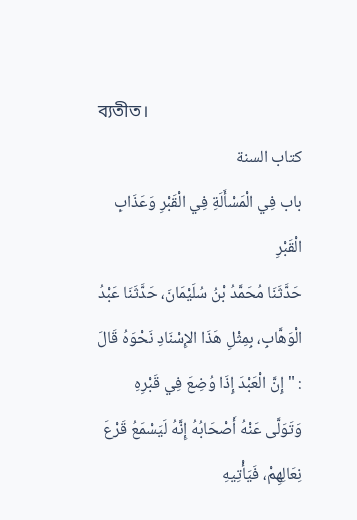ব্যতীত।
كتاب السنة
باب فِي الْمَسْأَلَةِ فِي الْقَبْرِ وَعَذَابِ الْقَبْرِ
حَدَّثَنَا مُحَمَّدُ بْنُ سُلَيْمَانَ، حَدَّثَنَا عَبْدُ الْوَهَّابِ، بِمِثْلِ هَذَا الإِسْنَادِ نَحْوَهُ قَالَ : " إِنَّ الْعَبْدَ إِذَا وُضِعَ فِي قَبْرِهِ وَتَوَلَّى عَنْهُ أَصْحَابُهُ إِنَّهُ لَيَسْمَعُ قَرْعَ نِعَالِهِمْ، فَيَأْتِيهِ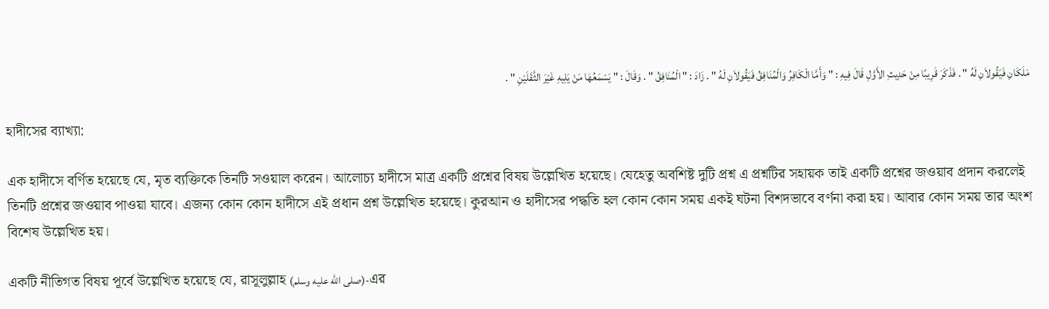مَلَكَانِ فَيَقُولاَنِ لَهُ " . فَذَكَرَ قَرِيبًا مِنْ حَدِيثِ الأَوَّلِ قَالَ فِيهِ : " وَأَمَّا الْكَافِرُ وَالْمُنَافِقُ فَيَقُولاَنِ لَهُ " . زَادَ : " الْمُنَافِقُ " . وَقَالَ : " يَسْمَعُهَا مَنْ يَلِيهِ غَيْرَ الثَّقَلَيْنِ " .

হাদীসের ব্যাখ্যা:

এক হাদীসে বর্ণিত হয়েছে যে, মৃত ব্যক্তিকে তিনটি সওয়াল করেন। আলোচ্য হাদীসে মাত্র একটি প্রশ্নের বিষয় উল্লেখিত হয়েছে। যেহেতু অবশিষ্ট দুটি প্রশ্ন এ প্রশ্নটির সহায়ক তাই একটি প্রশ্নের জওয়াব প্রদান করলেই তিনটি প্রশ্নের জওয়াব পাওয়া যাবে। এজন্য কোন কোন হাদীসে এই প্রধান প্রশ্ন উল্লেখিত হয়েছে। কুরআন ও হাদীসের পদ্ধতি হল কোন কোন সময় একই ঘটনা বিশদভাবে বর্ণনা করা হয়। আবার কোন সময় তার অংশ বিশেষ উল্লেখিত হয়।

একটি নীতিগত বিষয় পূর্বে উল্লেখিত হয়েছে যে, রাসূলুল্লাহ (صلى الله عليه وسلم)-এর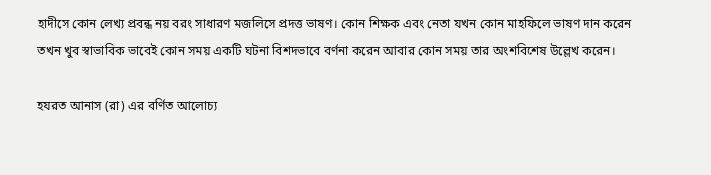হাদীসে কোন লেখ্য প্রবন্ধ নয় বরং সাধারণ মজলিসে প্রদত্ত ভাষণ। কোন শিক্ষক এবং নেতা যখন কোন মাহফিলে ভাষণ দান করেন তখন খুব স্বাভাবিক ভাবেই কোন সময় একটি ঘটনা বিশদভাবে বর্ণনা করেন আবার কোন সময় তার অংশবিশেষ উল্লেখ করেন।

হযরত আনাস (রা) এর বর্ণিত আলোচ্য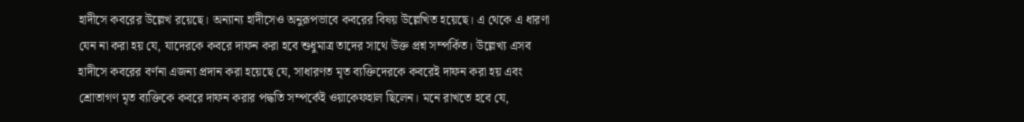হাদীসে কবরের উল্লেখ রয়েছে। অন্যান্য হাদীসেও অনুরূপভাবে কবরের বিষয় উল্লেখিত হয়েছে। এ থেকে এ ধারণা যেন না করা হয় যে, যাদেরকে কবরে দাফন করা হবে শুধুমাত্র তাদের সাথে উক্ত প্রশ্ন সম্পর্কিত। উল্লেখ্য এসব হাদীসে কবরের বর্ণনা এজন্য প্রদান করা হয়েছে যে, সাধারণত মৃত ব্যক্তিদেরকে কবরেই দাফন করা হয় এবং শ্রোতাগণ মৃত ব্যক্তিকে কবরে দাফন করার পদ্ধতি সম্পর্কেই ওয়াকেফহাল ছিলেন। মনে রাখতে হবে যে,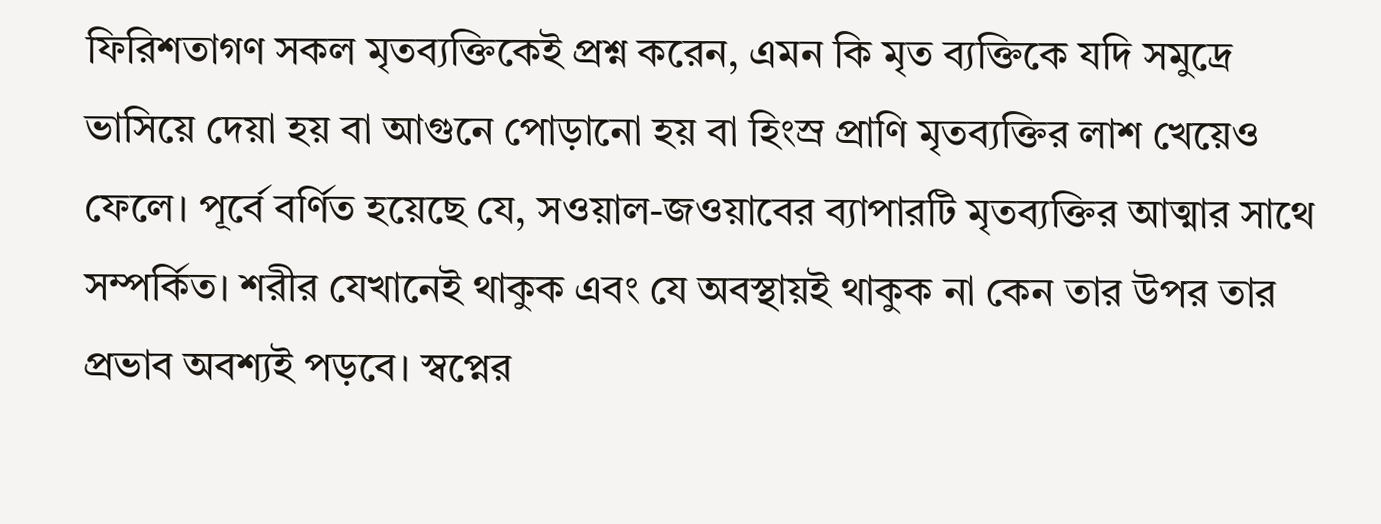ফিরিশতাগণ সকল মৃতব্যক্তিকেই প্রশ্ন করেন, এমন কি মৃত ব্যক্তিকে যদি সমুদ্রে ভাসিয়ে দেয়া হয় বা আগুনে পোড়ানো হয় বা হিংস্র প্রাণি মৃতব্যক্তির লাশ খেয়েও ফেলে। পূর্বে বর্ণিত হয়েছে যে, সওয়াল-জওয়াবের ব্যাপারটি মৃতব্যক্তির আত্মার সাথে সম্পর্কিত। শরীর যেখানেই থাকুক এবং যে অবস্থায়ই থাকুক না কেন তার উপর তার প্রভাব অবশ্যই পড়বে। স্বপ্নের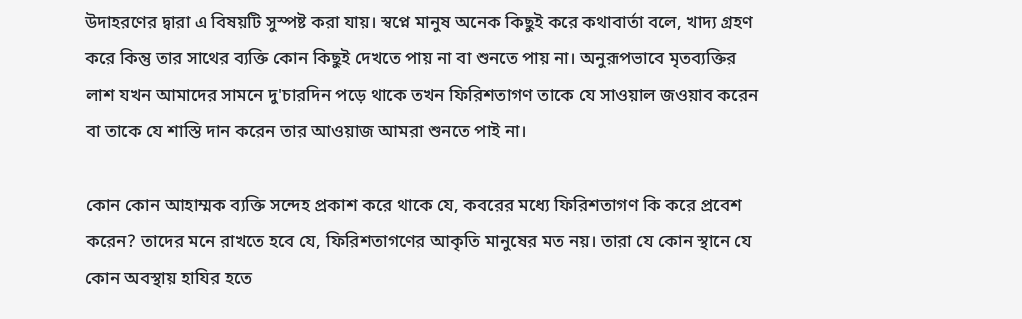উদাহরণের দ্বারা এ বিষয়টি সুস্পষ্ট করা যায়। স্বপ্নে মানুষ অনেক কিছুই করে কথাবার্তা বলে, খাদ্য গ্রহণ করে কিন্তু তার সাথের ব্যক্তি কোন কিছুই দেখতে পায় না বা শুনতে পায় না। অনুরূপভাবে মৃতব্যক্তির লাশ যখন আমাদের সামনে দু'চারদিন পড়ে থাকে তখন ফিরিশতাগণ তাকে যে সাওয়াল জওয়াব করেন বা তাকে যে শাস্তি দান করেন তার আওয়াজ আমরা শুনতে পাই না।

কোন কোন আহাম্মক ব্যক্তি সন্দেহ প্রকাশ করে থাকে যে, কবরের মধ্যে ফিরিশতাগণ কি করে প্রবেশ করেন? তাদের মনে রাখতে হবে যে, ফিরিশতাগণের আকৃতি মানুষের মত নয়। তারা যে কোন স্থানে যে কোন অবস্থায় হাযির হতে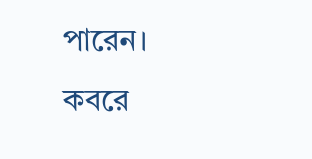পারেন। কবরে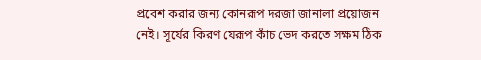প্রবেশ করার জন্য কোনরূপ দরজা জানালা প্রয়োজন নেই। সূর্যের কিরণ যেরূপ কাঁচ ভেদ করতে সক্ষম ঠিক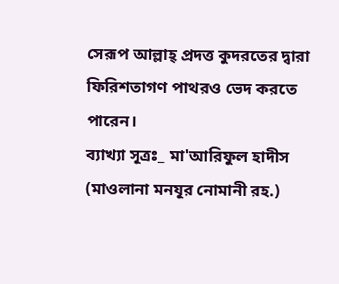সেরূপ আল্লাহ্ প্রদত্ত কুদরতের দ্বারা ফিরিশতাগণ পাথরও ভেদ করতে পারেন।
ব্যাখ্যা সূত্রঃ_ মা'আরিফুল হাদীস (মাওলানা মনযূর নোমানী রহ.)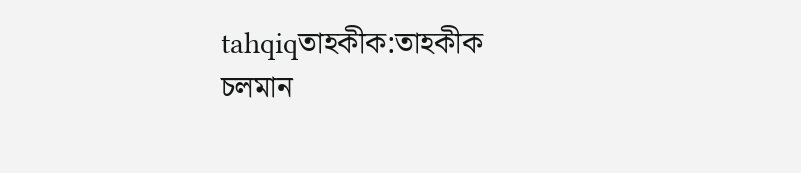tahqiqতাহকীক:তাহকীক চলমান